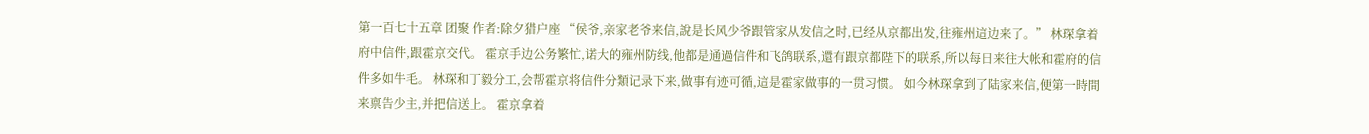第一百七十五章 团聚 作者:除夕猎户座 “侯爷,亲家老爷来信,說是长风少爷跟管家从发信之时,已经从京都出发,往雍州這边来了。” 林琛拿着府中信件,跟霍京交代。 霍京手边公务繁忙,诺大的雍州防线,他都是通過信件和飞鸽联系,還有跟京都陛下的联系,所以每日来往大帐和霍府的信件多如牛毛。 林琛和丁毅分工,会帮霍京将信件分類记录下来,做事有迹可循,這是霍家做事的一贯习惯。 如今林琛拿到了陆家来信,便第一時間来禀告少主,并把信送上。 霍京拿着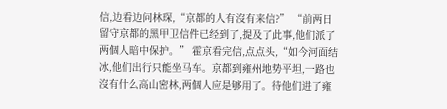信,边看边问林琛,“京都的人有沒有来信?” “前两日留守京都的黑甲卫信件已经到了,提及了此事,他们派了两個人暗中保护。” 霍京看完信,点点头,“如今河面结冰,他们出行只能坐马车。京都到雍州地势平坦,一路也沒有什么高山密林,两個人应是够用了。待他们进了雍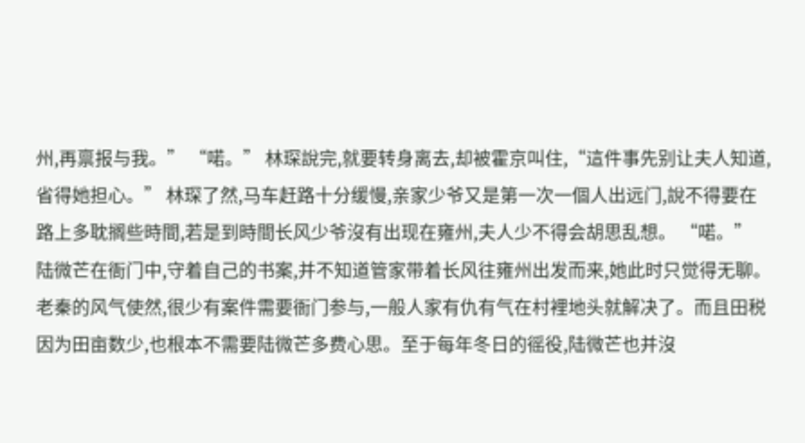州,再禀报与我。” “喏。” 林琛說完,就要转身离去,却被霍京叫住,“這件事先别让夫人知道,省得她担心。” 林琛了然,马车赶路十分缓慢,亲家少爷又是第一次一個人出远门,說不得要在路上多耽搁些時間,若是到時間长风少爷沒有出现在雍州,夫人少不得会胡思乱想。 “喏。” 陆微芒在衙门中,守着自己的书案,并不知道管家带着长风往雍州出发而来,她此时只觉得无聊。 老秦的风气使然,很少有案件需要衙门参与,一般人家有仇有气在村裡地头就解决了。而且田税因为田亩数少,也根本不需要陆微芒多费心思。至于每年冬日的徭役,陆微芒也并沒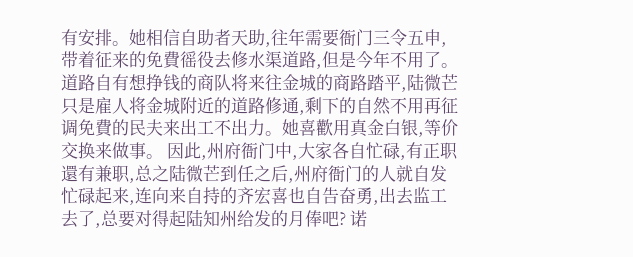有安排。她相信自助者天助,往年需要衙门三令五申,带着征来的免費徭役去修水渠道路,但是今年不用了。道路自有想挣钱的商队将来往金城的商路踏平,陆微芒只是雇人将金城附近的道路修通,剩下的自然不用再征调免費的民夫来出工不出力。她喜歡用真金白银,等价交换来做事。 因此,州府衙门中,大家各自忙碌,有正职還有兼职,总之陆微芒到任之后,州府衙门的人就自发忙碌起来,连向来自持的齐宏喜也自告奋勇,出去监工去了,总要对得起陆知州给发的月俸吧? 诺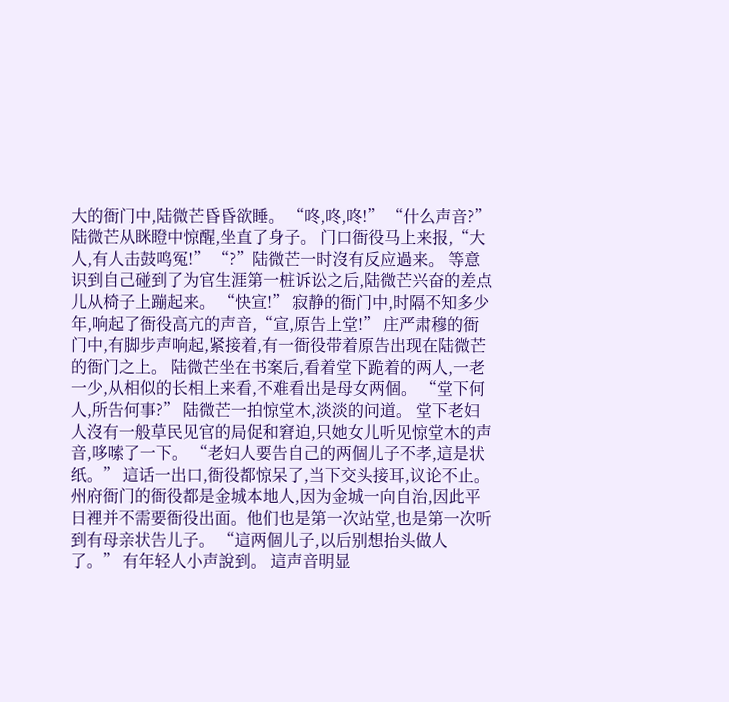大的衙门中,陆微芒昏昏欲睡。 “咚,咚,咚!” “什么声音?” 陆微芒从眯瞪中惊醒,坐直了身子。 门口衙役马上来报,“大人,有人击鼓鸣冤!” “?”陆微芒一时沒有反应過来。 等意识到自己碰到了为官生涯第一桩诉讼之后,陆微芒兴奋的差点儿从椅子上蹦起来。 “快宣!” 寂静的衙门中,时隔不知多少年,响起了衙役高亢的声音,“宣,原告上堂!” 庄严肃穆的衙门中,有脚步声响起,紧接着,有一衙役带着原告出现在陆微芒的衙门之上。 陆微芒坐在书案后,看着堂下跪着的两人,一老一少,从相似的长相上来看,不难看出是母女两個。 “堂下何人,所告何事?” 陆微芒一拍惊堂木,淡淡的问道。 堂下老妇人沒有一般草民见官的局促和窘迫,只她女儿听见惊堂木的声音,哆嗦了一下。 “老妇人要告自己的两個儿子不孝,這是状纸。” 這话一出口,衙役都惊呆了,当下交头接耳,议论不止。 州府衙门的衙役都是金城本地人,因为金城一向自治,因此平日裡并不需要衙役出面。他们也是第一次站堂,也是第一次听到有母亲状告儿子。 “這两個儿子,以后别想抬头做人了。” 有年轻人小声說到。 這声音明显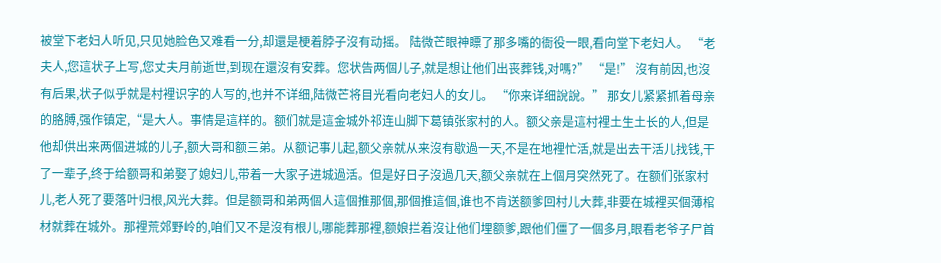被堂下老妇人听见,只见她脸色又难看一分,却還是梗着脖子沒有动摇。 陆微芒眼神瞟了那多嘴的衙役一眼,看向堂下老妇人。 “老夫人,您這状子上写,您丈夫月前逝世,到现在還沒有安葬。您状告两個儿子,就是想让他们出丧葬钱,对嗎?” “是!” 沒有前因,也沒有后果,状子似乎就是村裡识字的人写的,也并不详细,陆微芒将目光看向老妇人的女儿。 “你来详细說說。” 那女儿紧紧抓着母亲的胳膊,强作镇定,“是大人。事情是這样的。额们就是這金城外祁连山脚下葛镇张家村的人。额父亲是這村裡土生土长的人,但是他却供出来两個进城的儿子,额大哥和额三弟。从额记事儿起,额父亲就从来沒有歇過一天,不是在地裡忙活,就是出去干活儿找钱,干了一辈子,终于给额哥和弟娶了媳妇儿,带着一大家子进城過活。但是好日子沒過几天,额父亲就在上個月突然死了。在额们张家村儿,老人死了要落叶归根,风光大葬。但是额哥和弟两個人這個推那個,那個推這個,谁也不肯送额爹回村儿大葬,非要在城裡买個薄棺材就葬在城外。那裡荒郊野岭的,咱们又不是沒有根儿,哪能葬那裡,额娘拦着沒让他们埋额爹,跟他们僵了一個多月,眼看老爷子尸首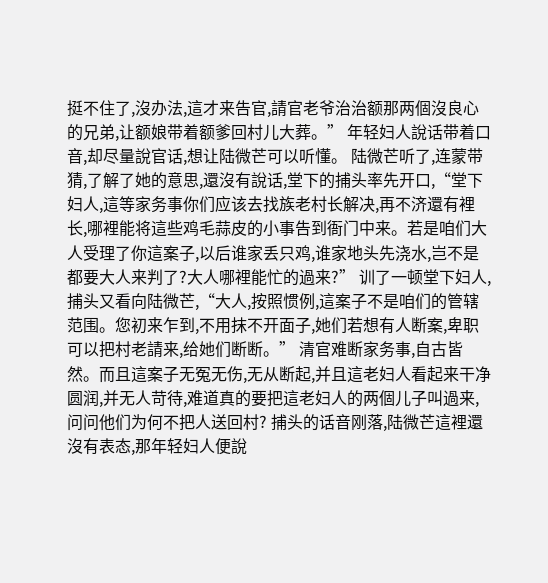挺不住了,沒办法,這才来告官,請官老爷治治额那两個沒良心的兄弟,让额娘带着额爹回村儿大葬。” 年轻妇人說话带着口音,却尽量說官话,想让陆微芒可以听懂。 陆微芒听了,连蒙带猜,了解了她的意思,還沒有說话,堂下的捕头率先开口,“堂下妇人,這等家务事你们应该去找族老村长解决,再不济還有裡长,哪裡能将這些鸡毛蒜皮的小事告到衙门中来。若是咱们大人受理了你這案子,以后谁家丢只鸡,谁家地头先浇水,岂不是都要大人来判了?大人哪裡能忙的過来?” 训了一顿堂下妇人,捕头又看向陆微芒,“大人,按照惯例,這案子不是咱们的管辖范围。您初来乍到,不用抹不开面子,她们若想有人断案,卑职可以把村老請来,给她们断断。” 清官难断家务事,自古皆然。而且這案子无冤无伤,无从断起,并且這老妇人看起来干净圆润,并无人苛待,难道真的要把這老妇人的两個儿子叫過来,问问他们为何不把人送回村? 捕头的话音刚落,陆微芒這裡還沒有表态,那年轻妇人便說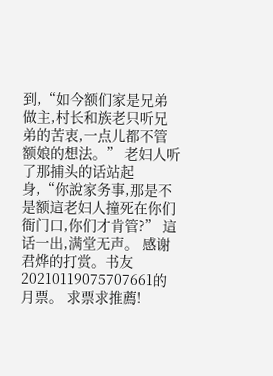到,“如今额们家是兄弟做主,村长和族老只听兄弟的苦衷,一点儿都不管额娘的想法。” 老妇人听了那捕头的话站起身,“你說家务事,那是不是额這老妇人撞死在你们衙门口,你们才肯管?” 這话一出,满堂无声。 感谢君烨的打赏。书友20210119075707661的月票。 求票求推薦!